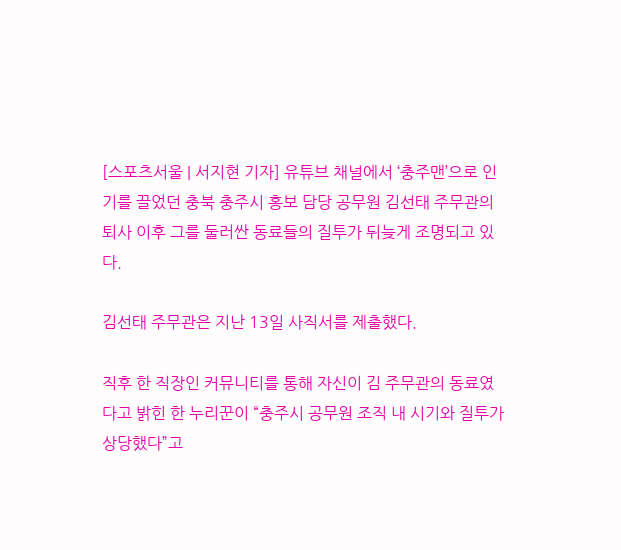[스포츠서울 | 서지현 기자] 유튜브 채널에서 ‘충주맨’으로 인기를 끌었던 충북 충주시 홍보 담당 공무원 김선태 주무관의 퇴사 이후 그를 둘러싼 동료들의 질투가 뒤늦게 조명되고 있다.

김선태 주무관은 지난 13일 사직서를 제출했다.

직후 한 직장인 커뮤니티를 통해 자신이 김 주무관의 동료였다고 밝힌 한 누리꾼이 “충주시 공무원 조직 내 시기와 질투가 상당했다”고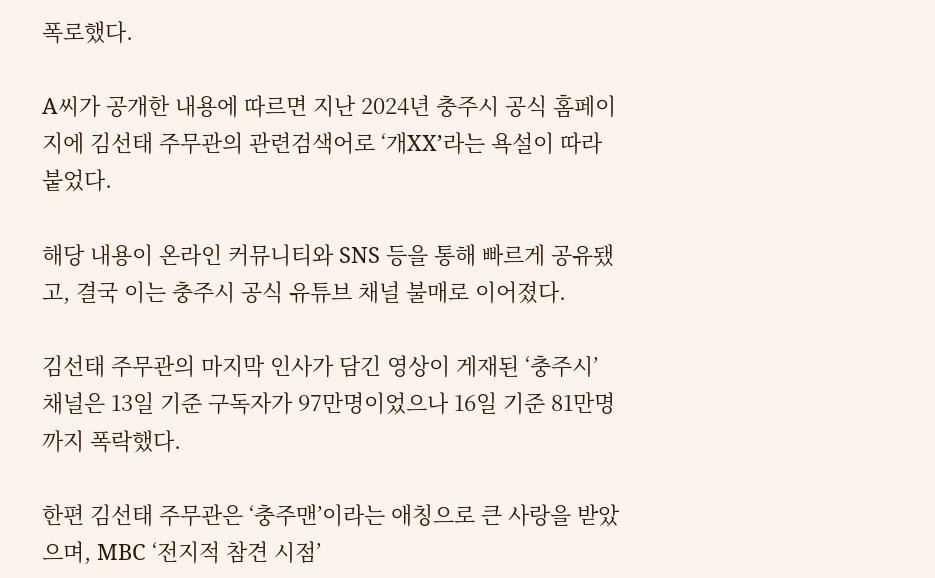폭로했다.

A씨가 공개한 내용에 따르면 지난 2024년 충주시 공식 홈페이지에 김선태 주무관의 관련검색어로 ‘개XX’라는 욕설이 따라붙었다.

해당 내용이 온라인 커뮤니티와 SNS 등을 통해 빠르게 공유됐고, 결국 이는 충주시 공식 유튜브 채널 불매로 이어졌다.

김선태 주무관의 마지막 인사가 담긴 영상이 게재된 ‘충주시’ 채널은 13일 기준 구독자가 97만명이었으나 16일 기준 81만명까지 폭락했다.

한편 김선태 주무관은 ‘충주맨’이라는 애칭으로 큰 사랑을 받았으며, MBC ‘전지적 참견 시점’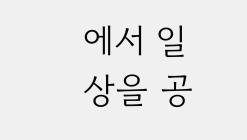에서 일상을 공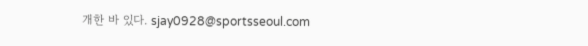개한 바 있다. sjay0928@sportsseoul.com